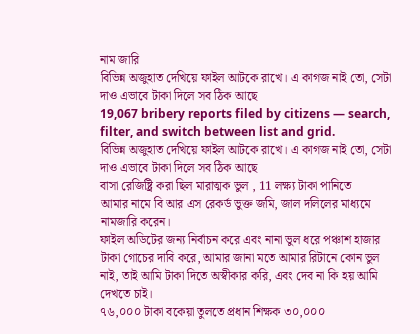নাম জারি
বিভিন্ন অজুহাত দেখিয়ে ফাইল আটকে রাখে। এ কাগজ নাই তো, সেটা দাও এভাবে টাকা দিলে সব ঠিক আছে
19,067 bribery reports filed by citizens — search, filter, and switch between list and grid.
বিভিন্ন অজুহাত দেখিয়ে ফাইল আটকে রাখে। এ কাগজ নাই তো, সেটা দাও এভাবে টাকা দিলে সব ঠিক আছে
বাসা রেজিষ্ট্রি করা ছিল মারাত্মক ভুল , 11 লক্ষ্য টাকা পানিতে
আমার নামে বি আর এস রেকর্ড ভুক্ত জমি, জাল দলিলের মাধ্যমে নামজারি করেন।
ফাইল অডিটের জন্য নির্বাচন করে এবং নানা ভুল ধরে পঞ্চাশ হাজার টাকা গোচের দাবি করে, আমার জানা মতে আমার রিটানে কোন ভুল নাই, তাই আমি টাকা দিতে অস্বীকার করি, এবং দেব না কি হয় আমি দেখতে চাই।
৭৬,০০০ টাকা বকেয়া তুলতে প্রধান শিক্ষক ৩০,০০০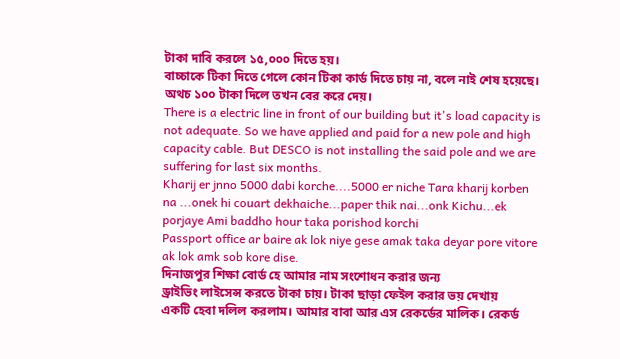টাকা দাবি করলে ১৫,০০০ দিতে হয়।
বাচ্চাকে টিকা দিতে গেলে কোন টিকা কার্ড দিতে চায় না, বলে নাই শেষ হয়েছে। অথচ ১০০ টাকা দিলে তখন বের করে দেয়।
There is a electric line in front of our building but it's load capacity is not adequate. So we have applied and paid for a new pole and high capacity cable. But DESCO is not installing the said pole and we are suffering for last six months.
Kharij er jnno 5000 dabi korche....5000 er niche Tara kharij korben na ...onek hi couart dekhaiche...paper thik nai...onk Kichu...ek porjaye Ami baddho hour taka porishod korchi
Passport office ar baire ak lok niye gese amak taka deyar pore vitore ak lok amk sob kore dise.
দিনাজপুর শিক্ষা বোর্ড হে আমার নাম সংশোধন করার জন্য
ড্রাইভিং লাইসেন্স করতে টাকা চায়। টাকা ছাড়া ফেইল করার ভয় দেখায়
একটি হেবা দলিল করলাম। আমার বাবা আর এস রেকর্ডের মালিক। রেকর্ড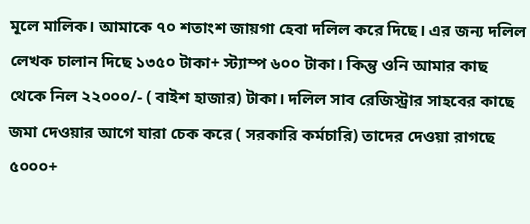মূলে মালিক। আমাকে ৭০ শতাংশ জায়গা হেবা দলিল করে দিছে। এর জন্য দলিল লেখক চালান দিছে ১৩৫০ টাকা+ স্ট্যাম্প ৬০০ টাকা। কিন্তু ওনি আমার কাছ থেকে নিল ২২০০০/- ( বাইশ হাজার) টাকা। দলিল সাব রেজিস্ট্রার সাহবের কাছে জমা দেওয়ার আগে যারা চেক করে ( সরকারি কর্মচারি) তাদের দেওয়া রাগছে ৫০০০+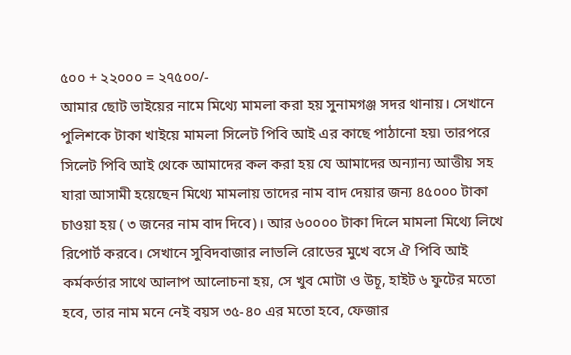৫০০ + ২২০০০ = ২৭৫০০/-
আমার ছোট ভাইয়ের নামে মিথ্যে মামলা করা হয় সুনামগঞ্জ সদর থানায়। সেখানে পুলিশকে টাকা খাইয়ে মামলা সিলেট পিবি আই এর কাছে পাঠানো হয়৷ তারপরে সিলেট পিবি আই থেকে আমাদের কল করা হয় যে আমাদের অন্যান্য আত্তীয় সহ যারা আসামী হয়েছেন মিথ্যে মামলায় তাদের নাম বাদ দেয়ার জন্য ৪৫০০০ টাকা চাওয়া হয় ( ৩ জনের নাম বাদ দিবে)। আর ৬০০০০ টাকা দিলে মামলা মিথ্যে লিখে রিপোর্ট করবে। সেখানে সুবিদবাজার লাভলি রোডের মুখে বসে ঐ পিবি আই কর্মকর্তার সাথে আলাপ আলোচনা হয়, সে খুব মোটা ও উচূ, হাইট ৬ ফুটের মতো হবে, তার নাম মনে নেই বয়স ৩৫-৪০ এর মতো হবে, ফেজার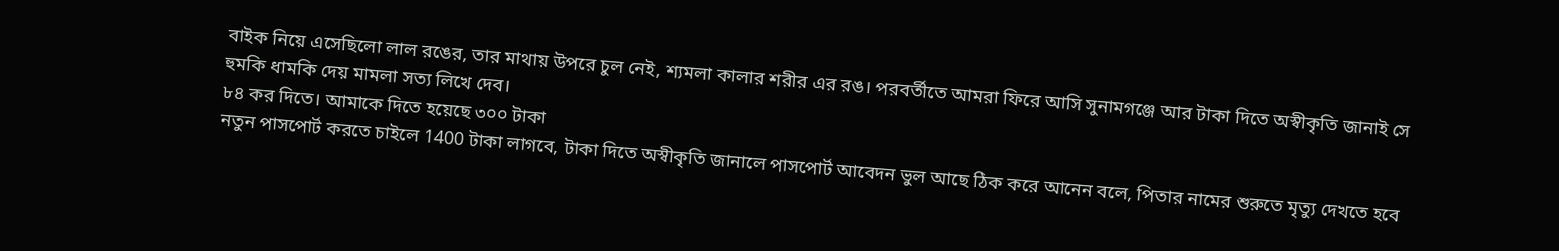বাইক নিয়ে এসেছিলো লাল রঙের, তার মাথায় উপরে চুল নেই, শ্যমলা কালার শরীর এর রঙ। পরবর্তীতে আমরা ফিরে আসি সুনামগঞ্জে আর টাকা দিতে অস্বীকৃতি জানাই সে হুমকি ধামকি দেয় মামলা সত্য লিখে দেব।
৮৪ কর দিতে। আমাকে দিতে হয়েছে ৩০০ টাকা
নতুন পাসপোর্ট করতে চাইলে 1400 টাকা লাগবে, টাকা দিতে অস্বীকৃতি জানালে পাসপোর্ট আবেদন ভুল আছে ঠিক করে আনেন বলে, পিতার নামের শুরুতে মৃত্যু দেখতে হবে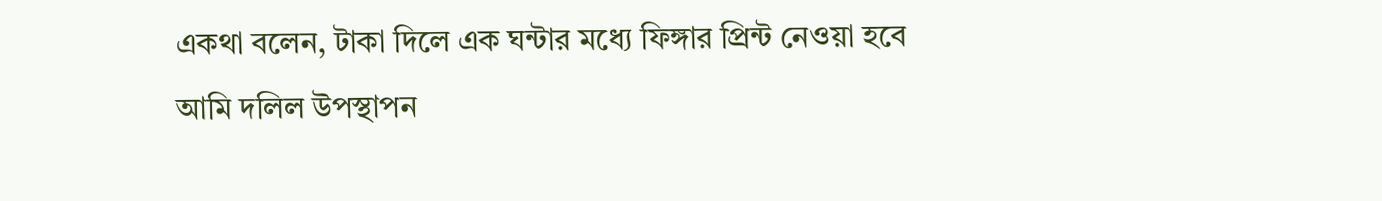একথা বলেন, টাকা দিলে এক ঘন্টার মধ্যে ফিঙ্গার প্রিন্ট নেওয়া হবে
আমি দলিল উপস্থাপন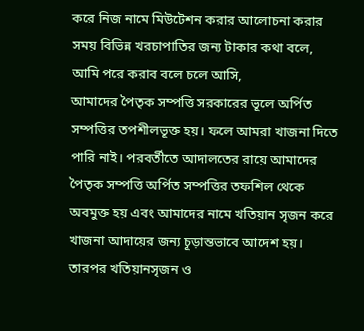করে নিজ নামে মিউটেশন করার আলোচনা করার সময় বিভিন্ন খরচাপাতির জন্য টাকার কথা বলে, আমি পরে করাব বলে চলে আসি,
আমাদের পৈতৃক সম্পত্তি সরকারের ভূলে অর্পিত সম্পত্তির তপশীলভূক্ত হয়। ফলে আমরা খাজনা দিতে পারি নাই। পরবর্তীতে আদালতের রায়ে আমাদের পৈতৃক সম্পত্তি অর্পিত সম্পত্তির তফশিল থেকে অবমুক্ত হয় এবং আমাদের নামে খতিয়ান সৃজন করে খাজনা আদায়ের জন্য চূড়ান্তভাবে আদেশ হয়। তারপর খতিয়ানসৃজন ও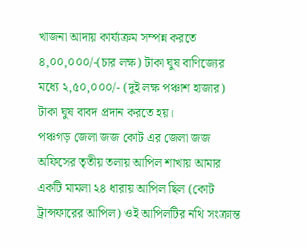খাজনা আদায় কার্য্যক্রম সম্পন্ন করতে ৪,০০,০০০/-(চার লক্ষ) টাকা ঘুষ বাণিজ্যের মধ্যে ২,৫০,০০০/- (দুই লক্ষ পঞ্চাশ হাজার) টাকা ঘুষ বাবদ প্রদান করতে হয়।
পঞ্চগড় জেলা জজ কোট এর জেলা জজ অফিসের তৃতীয় তলায় আপিল শাখায় আমার একটি মামলা ২৪ ধারায় আপিল ছিল (কোট ট্রান্সফারের আপিল) ওই আপিলটির নথি সংক্রান্ত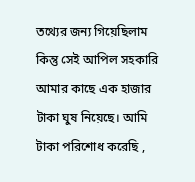তথ্যের জন্য গিয়েছিলাম কিন্তু সেই আপিল সহকারি আমার কাছে এক হাজার টাকা ঘুষ নিয়েছে। আমি টাকা পরিশোধ করেছি ,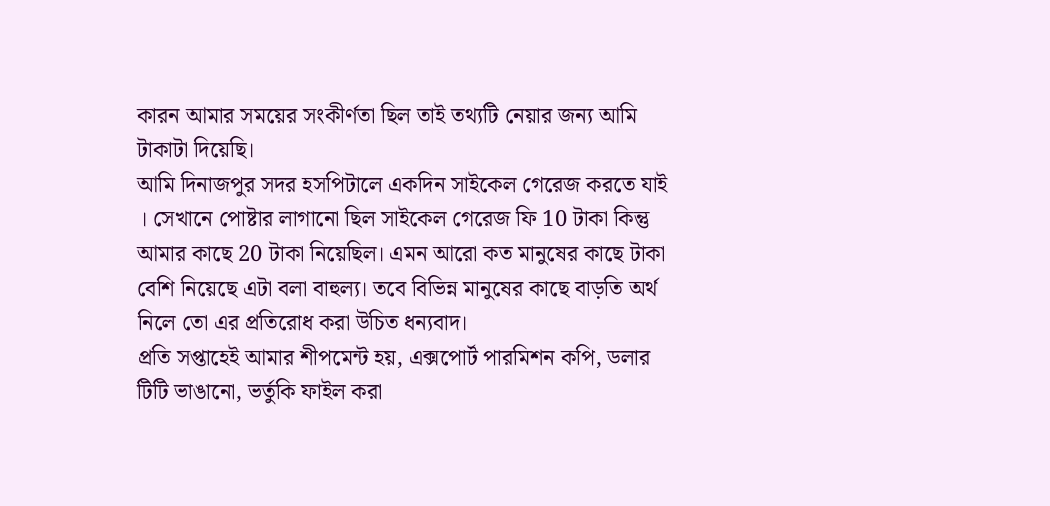কারন আমার সময়ের সংকীর্ণতা ছিল তাই তথ্যটি নেয়ার জন্য আমি টাকাটা দিয়েছি।
আমি দিনাজপুর সদর হসপিটালে একদিন সাইকেল গেরেজ করতে যাই । সেখানে পোষ্টার লাগানো ছিল সাইকেল গেরেজ ফি 10 টাকা কিন্তু আমার কাছে 20 টাকা নিয়েছিল। এমন আরো কত মানুষের কাছে টাকা বেশি নিয়েছে এটা বলা বাহুল্য। তবে বিভিন্ন মানুষের কাছে বাড়তি অর্থ নিলে তো এর প্রতিরোধ করা উচিত ধন্যবাদ।
প্রতি সপ্তাহেই আমার শীপমেন্ট হয়, এক্সপোর্ট পারমিশন কপি, ডলার টিটি ভাঙানো, ভর্তুকি ফাইল করা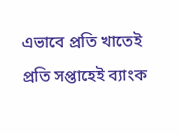এভাবে প্রতি খাতেই প্রতি সপ্তাহেই ব্যাংক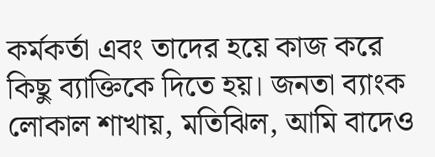কর্মকর্তা এবং তাদের হয়ে কাজ করে কিছু ব্যাক্তিকে দিতে হয়। জনতা ব্যাংক লোকাল শাখায়, মতিঝিল, আমি বাদেও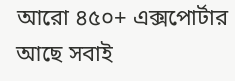আরো ৪৫০+ এক্সপোর্টার আছে সবাই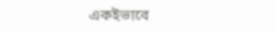একইভাবে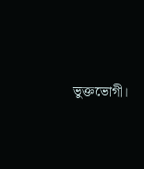ভুক্তভোগী।